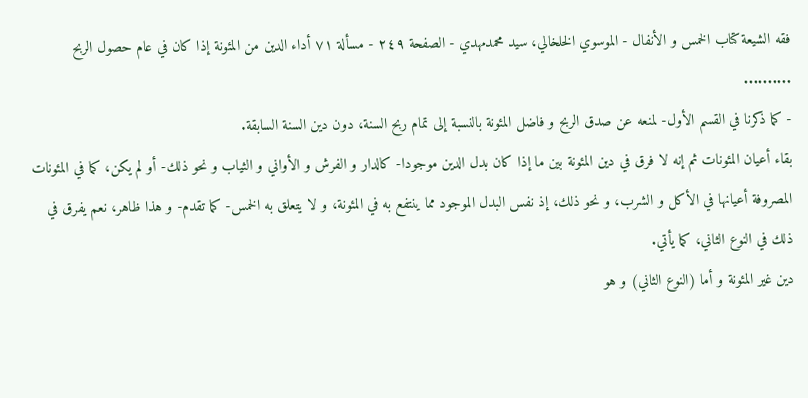فقه الشيعة كتاب الخمس و الأنفال - الموسوي الخلخالي، سيد محمدمهدي - الصفحة ٢٤٩ - مسألة ٧١ أداء الدين من المئونة إذا كان في عام حصول الربح
..........
- كما ذكرنا في القسم الأول- لمنعه عن صدق الربح و فاضل المئونة بالنسبة إلى تمام ربح السنة، دون دين السنة السابقة.
بقاء أعيان المئونات ثم إنه لا فرق في دين المئونة بين ما إذا كان بدل الدين موجودا- كالدار و الفرش و الأواني و الثياب و نحو ذلك- أو لم يكن، كما في المئونات المصروفة أعيانها في الأكل و الشرب، و نحو ذلك، إذ نفس البدل الموجود مما ينتفع به في المئونة، و لا يتعلق به الخمس- كما تقدم- و هذا ظاهر، نعم يفرق في ذلك في النوع الثاني، كما يأتي.
دين غير المئونة و أما (النوع الثاني) و هو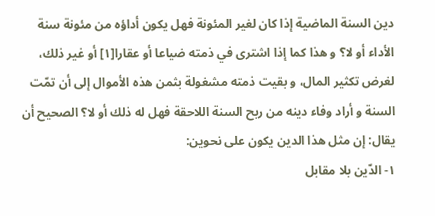دين السنة الماضية إذا كان لغير المئونة فهل يكون أداؤه من مئونة سنة الأداء أو لا؟ و هذا كما إذا اشترى في ذمته ضياعا أو عقارا[١] أو غير ذلك، لغرض تكثير المال، و بقيت ذمته مشغولة بثمن هذه الأموال إلى أن تمّت السنة و أراد وفاء دينه من ربح السنة اللاحقة فهل له ذلك أو لا؟ الصحيح أن يقال: إن مثل هذا الدين يكون على نحوين:
١- الدّين بلا مقابل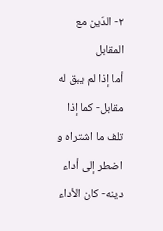٢- الدّين مع المقابل
أما إذا لم يبق له مقابل- كما إذا تلف ما اشتراه و اضطر إلى أداء دينه- كان الأداء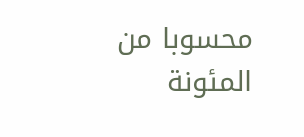محسوبا من المئونة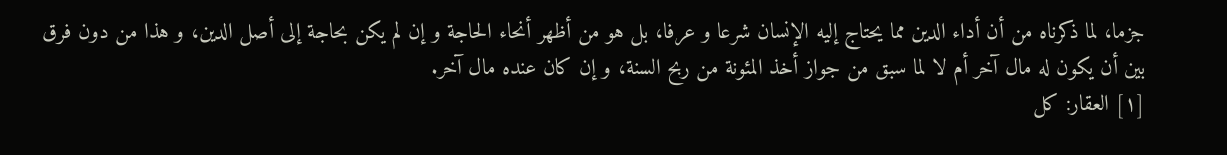جزما، لما ذكرناه من أن أداء الدين مما يحتاج إليه الإنسان شرعا و عرفا، بل هو من أظهر أنحاء الحاجة و إن لم يكن بحاجة إلى أصل الدين، و هذا من دون فرق بين أن يكون له مال آخر أم لا لما سبق من جواز أخذ المئونة من ربح السنة، و إن كان عنده مال آخر.
[١] العقار: كل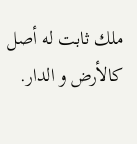ملك ثابت له أصل كالأرض و الدار.